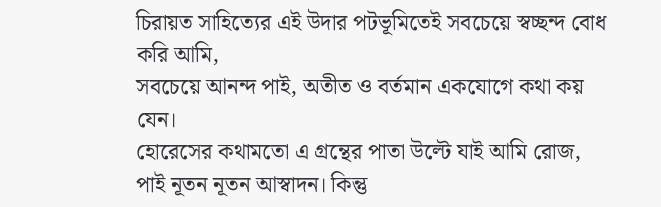চিরায়ত সাহিত্যের এই উদার পটভূমিতেই সবচেয়ে স্বচ্ছন্দ বোধ করি আমি,
সবচেয়ে আনন্দ পাই, অতীত ও বর্তমান একযোগে কথা কয় যেন।
হোরেসের কথামতো এ গ্রন্থের পাতা উল্টে যাই আমি রোজ,
পাই নূতন নূতন আস্বাদন। কিন্তু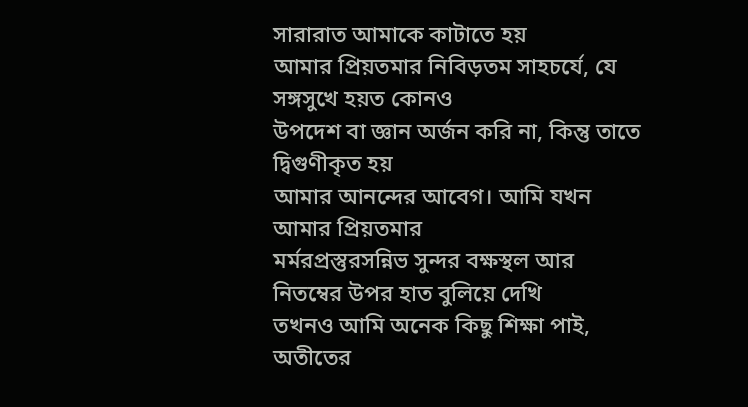সারারাত আমাকে কাটাতে হয়
আমার প্রিয়তমার নিবিড়তম সাহচর্যে, যে সঙ্গসুখে হয়ত কোনও
উপদেশ বা জ্ঞান অর্জন করি না, কিন্তু তাতে দ্বিগুণীকৃত হয়
আমার আনন্দের আবেগ। আমি যখন আমার প্রিয়তমার
মর্মরপ্রস্তুরসন্নিভ সুন্দর বক্ষস্থল আর নিতম্বের উপর হাত বুলিয়ে দেখি
তখনও আমি অনেক কিছু শিক্ষা পাই, অতীতের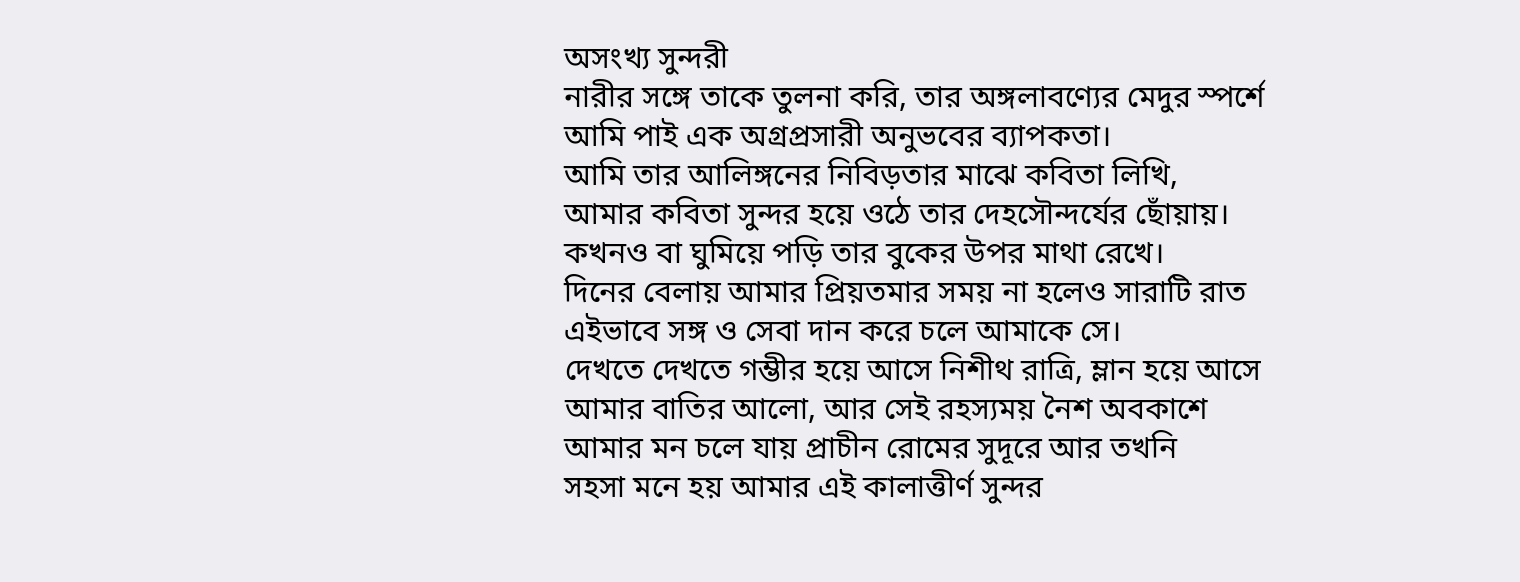অসংখ্য সুন্দরী
নারীর সঙ্গে তাকে তুলনা করি, তার অঙ্গলাবণ্যের মেদুর স্পর্শে
আমি পাই এক অগ্রপ্রসারী অনুভবের ব্যাপকতা।
আমি তার আলিঙ্গনের নিবিড়তার মাঝে কবিতা লিখি,
আমার কবিতা সুন্দর হয়ে ওঠে তার দেহসৌন্দর্যের ছোঁয়ায়।
কখনও বা ঘুমিয়ে পড়ি তার বুকের উপর মাথা রেখে।
দিনের বেলায় আমার প্রিয়তমার সময় না হলেও সারাটি রাত
এইভাবে সঙ্গ ও সেবা দান করে চলে আমাকে সে।
দেখতে দেখতে গম্ভীর হয়ে আসে নিশীথ রাত্রি, ম্লান হয়ে আসে
আমার বাতির আলো, আর সেই রহস্যময় নৈশ অবকাশে
আমার মন চলে যায় প্রাচীন রোমের সুদূরে আর তখনি
সহসা মনে হয় আমার এই কালাত্তীর্ণ সুন্দর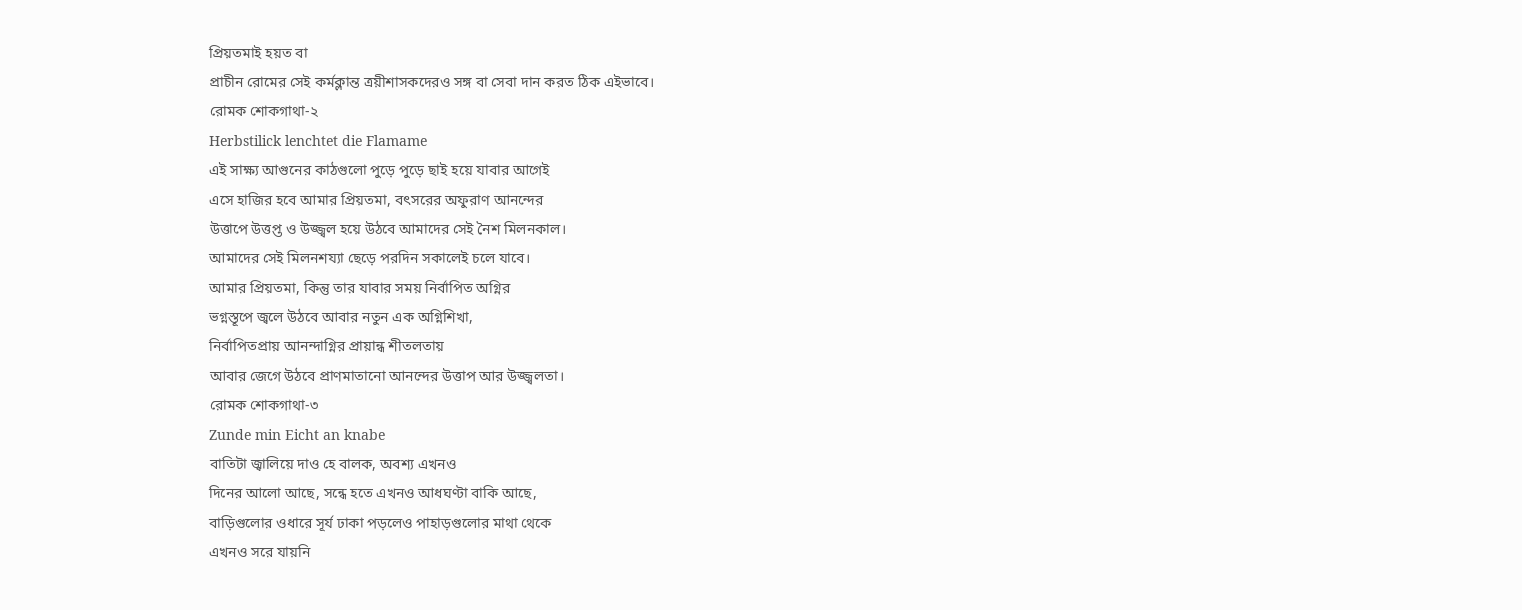প্রিয়তমাই হয়ত বা
প্রাচীন রোমের সেই কর্মক্লান্ত ত্রয়ীশাসকদেরও সঙ্গ বা সেবা দান করত ঠিক এইভাবে।
রোমক শোকগাথা-২
Herbstilick lenchtet die Flamame
এই সাক্ষ্য আগুনের কাঠগুলো পুড়ে পুড়ে ছাই হয়ে যাবার আগেই
এসে হাজির হবে আমার প্রিয়তমা, বৎসরের অফুরাণ আনন্দের
উত্তাপে উত্তপ্ত ও উজ্জ্বল হয়ে উঠবে আমাদের সেই নৈশ মিলনকাল।
আমাদের সেই মিলনশয্যা ছেড়ে পরদিন সকালেই চলে যাবে।
আমার প্রিয়তমা, কিন্তু তার যাবার সময় নির্বাপিত অগ্নির
ভগ্নস্তূপে জ্বলে উঠবে আবার নতুন এক অগ্নিশিখা,
নির্বাপিতপ্রায় আনন্দাগ্নির প্রায়ান্ধ শীতলতায়
আবার জেগে উঠবে প্রাণমাতানো আনন্দের উত্তাপ আর উজ্জ্বলতা।
রোমক শোকগাথা-৩
Zunde min Eicht an knabe
বাতিটা জ্বালিয়ে দাও হে বালক, অবশ্য এখনও
দিনের আলো আছে, সন্ধে হতে এখনও আধঘণ্টা বাকি আছে,
বাড়িগুলোর ওধারে সূর্য ঢাকা পড়লেও পাহাড়গুলোর মাথা থেকে
এখনও সরে যায়নি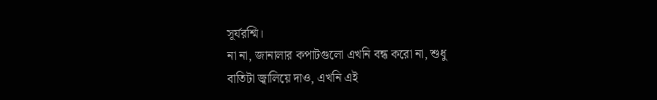সূর্যরশ্মি।
না না, জানালার কপাটগুলো এখনি বন্ধ করো না, শুধু
বাতিটা জ্বালিয়ে দাও, এখনি এই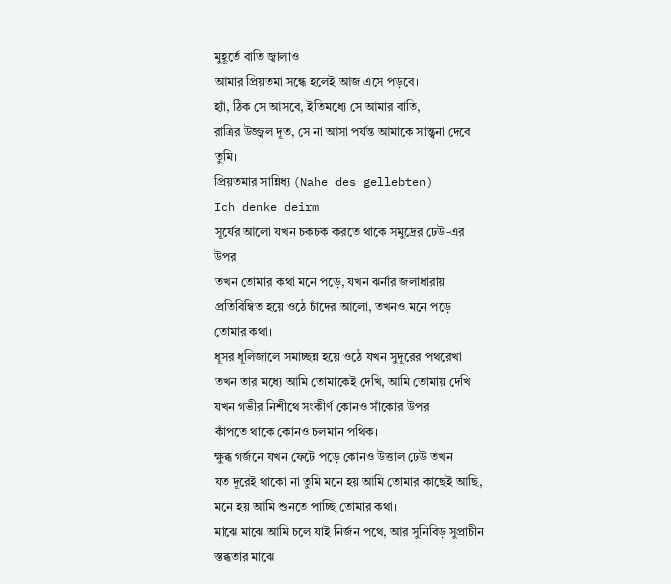মুহূর্তে বাতি জ্বালাও
আমার প্রিয়তমা সন্ধে হলেই আজ এসে পড়বে।
হ্যাঁ, ঠিক সে আসবে, ইতিমধ্যে সে আমার বাতি,
রাত্রির উজ্জ্বল দূত, সে না আসা পর্যন্ত আমাকে সান্ত্বনা দেবে তুমি।
প্রিয়তমার সান্নিধ্য (Nahe des gellebten)
Ich denke deirm
সূর্যের আলো যখন চকচক করতে থাকে সমুদ্রের ঢেউ-এর উপর
তখন তোমার কথা মনে পড়ে, যখন ঝর্নার জলাধারায়
প্রতিবিম্বিত হয়ে ওঠে চাঁদের আলো, তখনও মনে পড়ে তোমার কথা।
ধূসর ধূলিজালে সমাচ্ছন্ন হয়ে ওঠে যখন সুদূরের পথরেখা
তখন তার মধ্যে আমি তোমাকেই দেখি, আমি তোমায় দেখি
যখন গভীর নিশীথে সংকীর্ণ কোনও সাঁকোর উপর
কাঁপতে থাকে কোনও চলমান পথিক।
ক্ষুব্ধ গর্জনে যখন ফেটে পড়ে কোনও উত্তাল ঢেউ তখন
যত দূরেই থাকো না তুমি মনে হয় আমি তোমার কাছেই আছি,
মনে হয় আমি শুনতে পাচ্ছি তোমার কথা।
মাঝে মাঝে আমি চলে যাই নির্জন পথে, আর সুনিবিড় সুপ্রাচীন
স্তব্ধতার মাঝে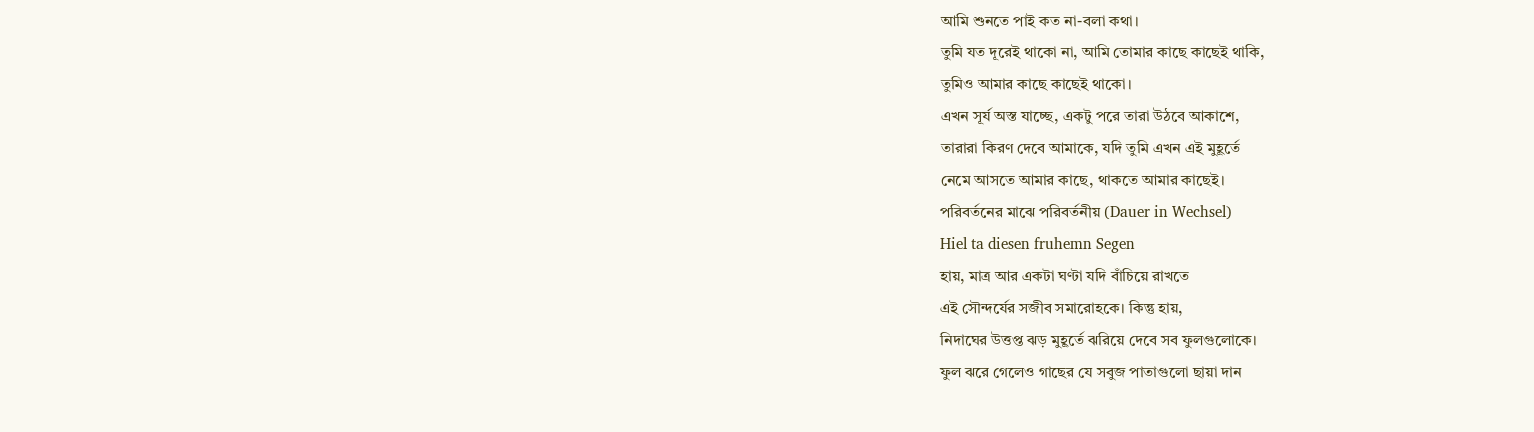আমি শুনতে পাই কত না-বলা কথা।
তুমি যত দূরেই থাকো না, আমি তোমার কাছে কাছেই থাকি,
তুমিও আমার কাছে কাছেই থাকো।
এখন সূর্য অস্ত যাচ্ছে, একটু পরে তারা উঠবে আকাশে,
তারারা কিরণ দেবে আমাকে, যদি তুমি এখন এই মুহূর্তে
নেমে আসতে আমার কাছে, থাকতে আমার কাছেই।
পরিবর্তনের মাঝে পরিবর্তনীয় (Dauer in Wechsel)
Hiel ta diesen fruhemn Segen
হায়, মাত্র আর একটা ঘণ্টা যদি বাঁচিয়ে রাখতে
এই সৌন্দর্যের সজীব সমারোহকে। কিন্তু হায়,
নিদাঘের উত্তপ্ত ঝড় মুহূর্তে ঝরিয়ে দেবে সব ফুলগুলোকে।
ফুল ঝরে গেলেও গাছের যে সবুজ পাতাগুলো ছায়া দান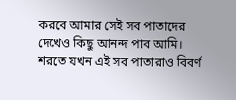করবে আমার সেই সব পাতাদের দেখেও কিছু আনন্দ পাব আমি।
শরতে যখন এই সব পাতারাও বিবর্ণ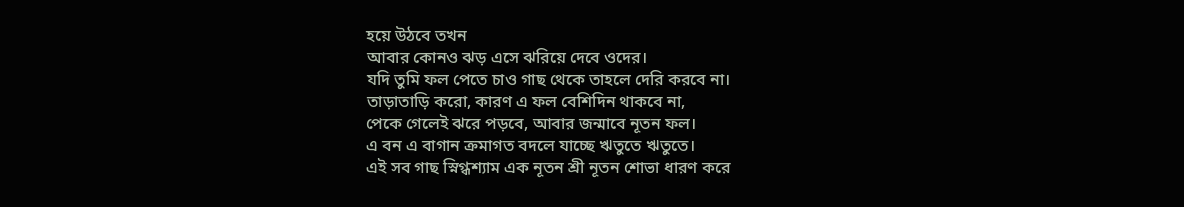হয়ে উঠবে তখন
আবার কোনও ঝড় এসে ঝরিয়ে দেবে ওদের।
যদি তুমি ফল পেতে চাও গাছ থেকে তাহলে দেরি করবে না।
তাড়াতাড়ি করো, কারণ এ ফল বেশিদিন থাকবে না,
পেকে গেলেই ঝরে পড়বে, আবার জন্মাবে নূতন ফল।
এ বন এ বাগান ক্রমাগত বদলে যাচ্ছে ঋতুতে ঋতুতে।
এই সব গাছ স্নিগ্ধশ্যাম এক নূতন শ্রী নূতন শোভা ধারণ করে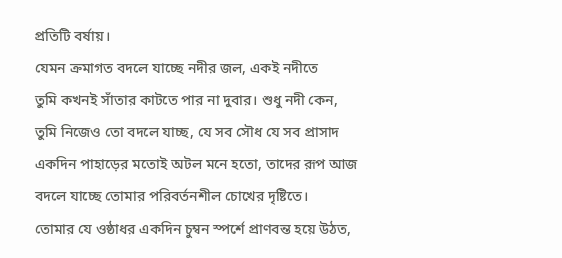প্রতিটি বর্ষায়।
যেমন ক্রমাগত বদলে যাচ্ছে নদীর জল, একই নদীতে
তুমি কখনই সাঁতার কাটতে পার না দুবার। শুধু নদী কেন,
তুমি নিজেও তো বদলে যাচ্ছ, যে সব সৌধ যে সব প্রাসাদ
একদিন পাহাড়ের মতোই অটল মনে হতো, তাদের রূপ আজ
বদলে যাচ্ছে তোমার পরিবর্তনশীল চোখের দৃষ্টিতে।
তোমার যে ওষ্ঠাধর একদিন চুম্বন স্পর্শে প্রাণবন্ত হয়ে উঠত,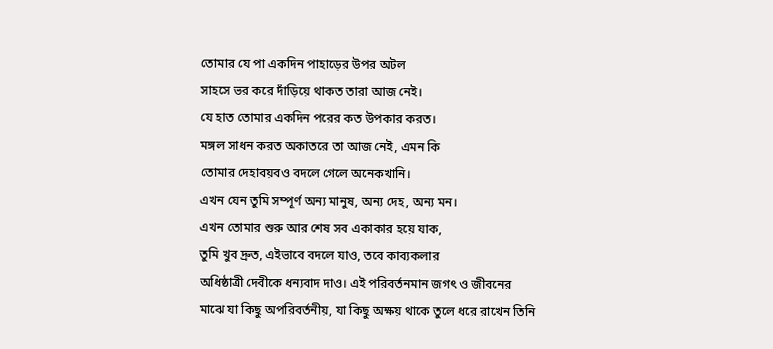তোমার যে পা একদিন পাহাড়ের উপর অটল
সাহসে ভর করে দাঁড়িয়ে থাকত তারা আজ নেই।
যে হাত তোমার একদিন পরের কত উপকার করত।
মঙ্গল সাধন করত অকাতরে তা আজ নেই, এমন কি
তোমার দেহাবয়বও বদলে গেলে অনেকখানি।
এখন যেন তুমি সম্পূর্ণ অন্য মানুষ, অন্য দেহ, অন্য মন।
এখন তোমার শুরু আর শেষ সব একাকার হয়ে যাক,
তুমি খুব দ্রুত, এইভাবে বদলে যাও, তবে কাব্যকলার
অধিষ্ঠাত্রী দেবীকে ধন্যবাদ দাও। এই পরিবর্তনমান জগৎ ও জীবনের
মাঝে যা কিছু অপরিবর্তনীয়, যা কিছু অক্ষয় থাকে তুলে ধরে রাখেন তিনি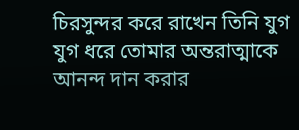চিরসুন্দর করে রাখেন তিনি যুগ যুগ ধরে তোমার অন্তরাত্মাকে আনন্দ দান করার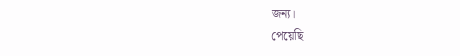জন্য।
পেয়েছি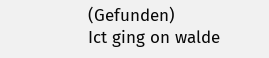(Gefunden)
Ict ging on walde